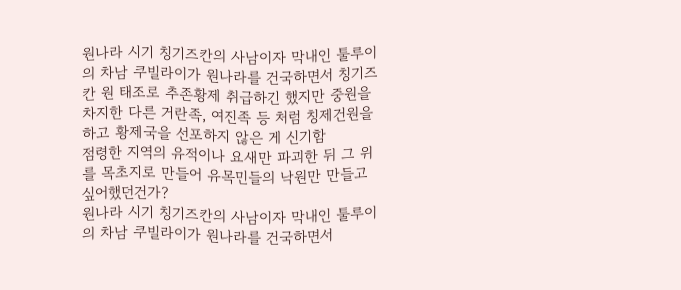원나라 시기 칭기즈칸의 사남이자 막내인 툴루이의 차남 쿠빌라이가 원나라를 건국하면서 칭기즈칸 원 태조로 추존황제 취급하긴 했지만 중원을 차지한 다른 거란족, 여진족 등 처럼 칭제건원을 하고 황제국을 선포하지 않은 게 신기함
점령한 지역의 유적이나 요새만 파괴한 뒤 그 위를 목초지로 만들어 유목민들의 낙원만 만들고 싶어했던건가?
원나라 시기 칭기즈칸의 사남이자 막내인 툴루이의 차남 쿠빌라이가 원나라를 건국하면서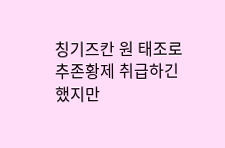칭기즈칸 원 태조로 추존황제 취급하긴 했지만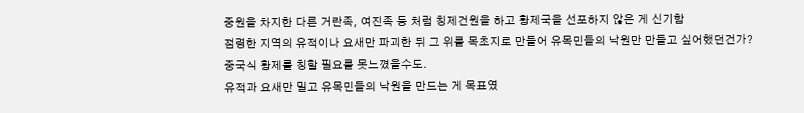중원을 차지한 다른 거란족, 여진족 등 처럼 칭제건원을 하고 황제국을 선포하지 않은 게 신기함
점령한 지역의 유적이나 요새만 파괴한 뒤 그 위를 목초지로 만들어 유목민들의 낙원만 만들고 싶어했던건가?
중국식 황제를 칭할 필요를 못느꼈을수도.
유적과 요새만 밀고 유목민들의 낙원을 만드는 게 목표였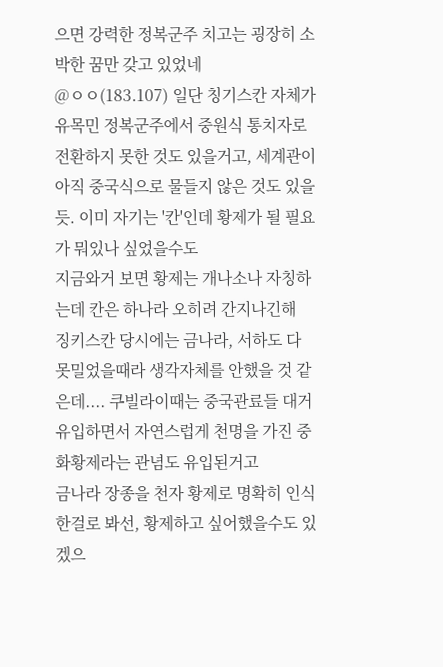으면 강력한 정복군주 치고는 굉장히 소박한 꿈만 갖고 있었네
@ㅇㅇ(183.107) 일단 칭기스칸 자체가 유목민 정복군주에서 중원식 통치자로 전환하지 못한 것도 있을거고, 세계관이 아직 중국식으로 물들지 않은 것도 있을듯. 이미 자기는 '칸'인데 황제가 될 필요가 뭐있나 싶었을수도
지금와거 보면 황제는 개나소나 자칭하는데 칸은 하나라 오히려 간지나긴해
징키스칸 당시에는 금나라, 서하도 다 못밀었을때라 생각자체를 안했을 것 같은데.... 쿠빌라이때는 중국관료들 대거 유입하면서 자연스럽게 천명을 가진 중화황제라는 관념도 유입된거고
금나라 장종을 천자 황제로 명확히 인식한걸로 봐선, 황제하고 싶어했을수도 있겠으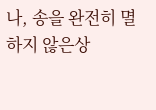나, 송을 완전히 멸하지 않은상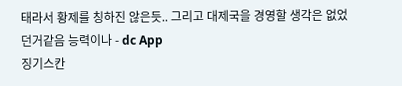태라서 황제를 칭하진 않은듯.. 그리고 대제국을 경영할 생각은 없었던거같음 능력이나 - dc App
징기스칸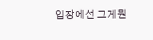입장에선 그게뭔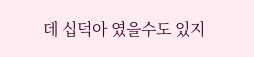데 십덕아 였을수도 있지